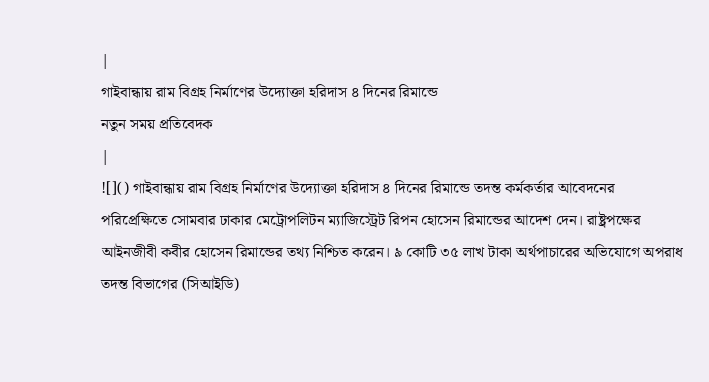|
গাইবান্ধায় রাম বিগ্রহ নির্মাণের উদ্যোক্তা হরিদাস ৪ দিনের রিমান্ডে
নতুন সময় প্রতিবেদক
|
![]() গাইবান্ধায় রাম বিগ্রহ নির্মাণের উদ্যোক্তা হরিদাস ৪ দিনের রিমান্ডে তদন্ত কর্মকর্তার আবেদনের পরিপ্রেক্ষিতে সোমবার ঢাকার মেট্রোপলিটন ম্যাজিস্ট্রেট রিপন হোসেন রিমান্ডের আদেশ দেন। রাষ্ট্রপক্ষের আইনজীবী কবীর হোসেন রিমান্ডের তথ্য নিশ্চিত করেন। ৯ কোটি ৩৫ লাখ টাকা অর্থপাচারের অভিযোগে অপরাধ তদন্ত বিভাগের (সিআইডি)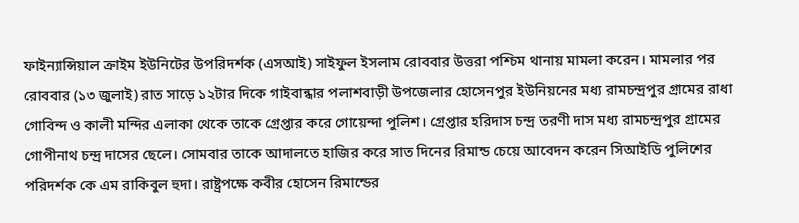ফাইন্যান্সিয়াল ক্রাইম ইউনিটের উপরিদর্শক (এসআই) সাইফুল ইসলাম রোববার উত্তরা পশ্চিম থানায় মামলা করেন। মামলার পর রোববার (১৩ জুলাই) রাত সাড়ে ১২টার দিকে গাইবান্ধার পলাশবাড়ী উপজেলার হোসেনপুর ইউনিয়নের মধ্য রামচন্দ্রপুর গ্রামের রাধা গোবিন্দ ও কালী মন্দির এলাকা থেকে তাকে গ্রেপ্তার করে গোয়েন্দা পুলিশ। গ্রেপ্তার হরিদাস চন্দ্র তরণী দাস মধ্য রামচন্দ্রপুর গ্রামের গোপীনাথ চন্দ্র দাসের ছেলে। সোমবার তাকে আদালতে হাজির করে সাত দিনের রিমান্ড চেয়ে আবেদন করেন সিআইডি পুলিশের পরিদর্শক কে এম রাকিবুল হুদা। রাষ্ট্রপক্ষে কবীর হোসেন রিমান্ডের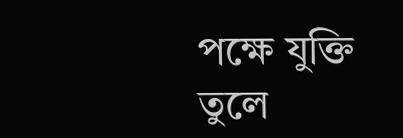পক্ষে যুক্তি তুলে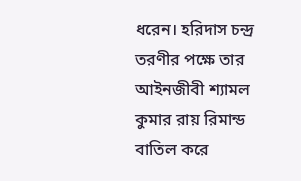ধরেন। হরিদাস চন্দ্র তরণীর পক্ষে তার আইনজীবী শ্যামল কুমার রায় রিমান্ড বাতিল করে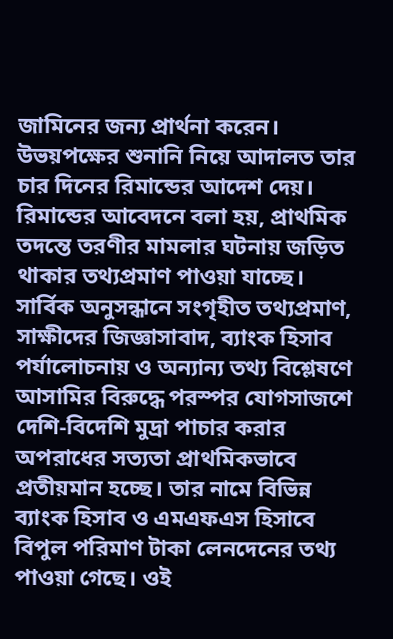জামিনের জন্য প্রার্থনা করেন। উভয়পক্ষের শুনানি নিয়ে আদালত তার চার দিনের রিমান্ডের আদেশ দেয়। রিমান্ডের আবেদনে বলা হয়, প্রাথমিক তদন্তে তরণীর মামলার ঘটনায় জড়িত থাকার তথ্যপ্রমাণ পাওয়া যাচ্ছে। সার্বিক অনুসন্ধানে সংগৃহীত তথ্যপ্রমাণ, সাক্ষীদের জিজ্ঞাসাবাদ, ব্যাংক হিসাব পর্যালোচনায় ও অন্যান্য তথ্য বিশ্লেষণে আসামির বিরুদ্ধে পরস্পর যোগসাজশে দেশি-বিদেশি মুদ্রা পাচার করার অপরাধের সত্যতা প্রাথমিকভাবে প্রতীয়মান হচ্ছে। তার নামে বিভিন্ন ব্যাংক হিসাব ও এমএফএস হিসাবে বিপুল পরিমাণ টাকা লেনদেনের তথ্য পাওয়া গেছে। ওই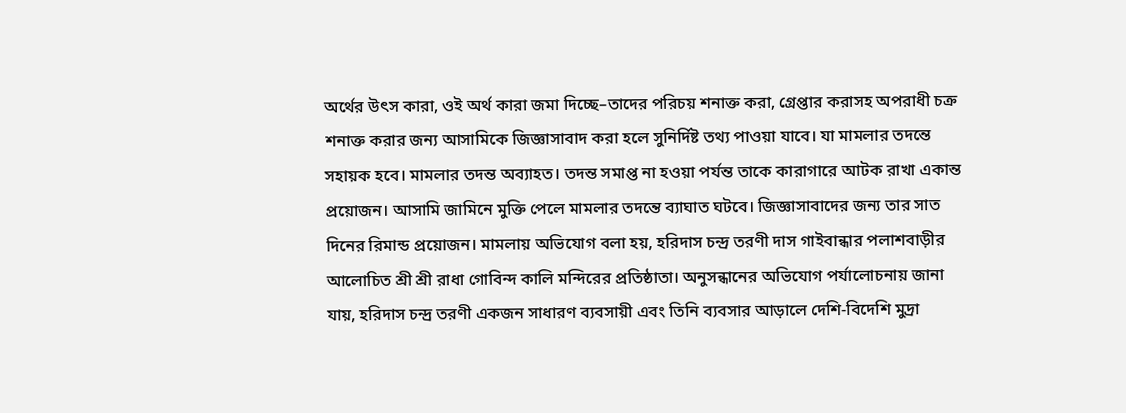অর্থের উৎস কারা, ওই অর্থ কারা জমা দিচ্ছে–তাদের পরিচয় শনাক্ত করা, গ্রেপ্তার করাসহ অপরাধী চক্র শনাক্ত করার জন্য আসামিকে জিজ্ঞাসাবাদ করা হলে সুনির্দিষ্ট তথ্য পাওয়া যাবে। যা মামলার তদন্তে সহায়ক হবে। মামলার তদন্ত অব্যাহত। তদন্ত সমাপ্ত না হওয়া পর্যন্ত তাকে কারাগারে আটক রাখা একান্ত প্রয়োজন। আসামি জামিনে মুক্তি পেলে মামলার তদন্তে ব্যাঘাত ঘটবে। জিজ্ঞাসাবাদের জন্য তার সাত দিনের রিমান্ড প্রয়োজন। মামলায় অভিযোগ বলা হয়, হরিদাস চন্দ্র তরণী দাস গাইবান্ধার পলাশবাড়ীর আলোচিত শ্রী শ্রী রাধা গোবিন্দ কালি মন্দিরের প্রতিষ্ঠাতা। অনুসন্ধানের অভিযোগ পর্যালোচনায় জানা যায়, হরিদাস চন্দ্র তরণী একজন সাধারণ ব্যবসায়ী এবং তিনি ব্যবসার আড়ালে দেশি-বিদেশি মুদ্রা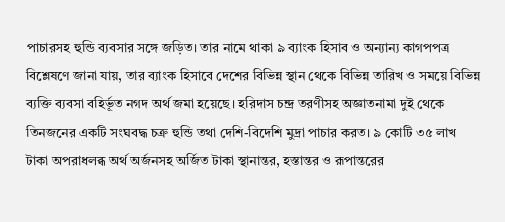পাচারসহ হুন্ডি ব্যবসার সঙ্গে জড়িত। তার নামে থাকা ৯ ব্যাংক হিসাব ও অন্যান্য কাগপপত্র বিশ্লেষণে জানা যায়, তার ব্যাংক হিসাবে দেশের বিভিন্ন স্থান থেকে বিভিন্ন তারিখ ও সময়ে বিভিন্ন ব্যক্তি ব্যবসা বহির্ভূত নগদ অর্থ জমা হয়েছে। হরিদাস চন্দ্র তরণীসহ অজ্ঞাতনামা দুই থেকে তিনজনের একটি সংঘবদ্ধ চক্র হুন্ডি তথা দেশি-বিদেশি মুদ্রা পাচার করত। ৯ কোটি ৩৫ লাখ টাকা অপরাধলব্ধ অর্থ অর্জনসহ অর্জিত টাকা স্থানান্তর, হস্তান্তর ও রূপান্তরের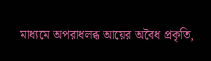মাধ্যমে অপরাধলব্ধ আয়ের অবৈধ প্রকৃতি,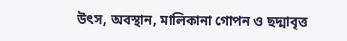উৎস, অবস্থান, মালিকানা গোপন ও ছদ্মাবৃত্ত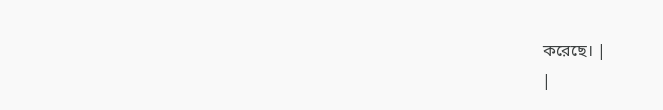করেছে। |
|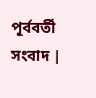পূর্ববর্তী সংবাদ |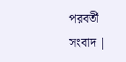পরবর্তী সংবাদ |